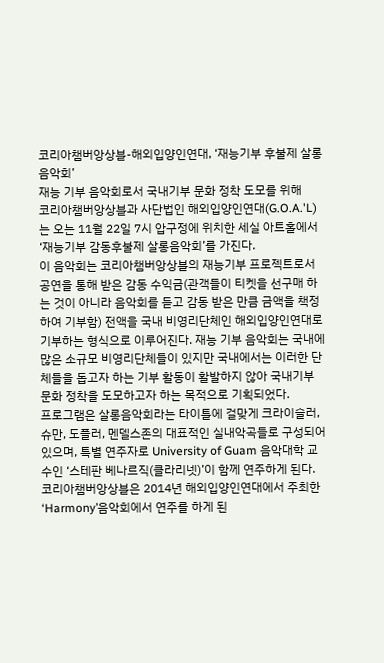코리아챔버앙상블-해외입양인연대, ‘재능기부 후불제 살롱음악회’
재능 기부 음악회로서 국내기부 문화 정착 도모를 위해
코리아챔버앙상블과 사단법인 해외입양인연대(G.O.A.'L)는 오는 11월 22일 7시 압구정에 위치한 세실 아트홀에서 ‘재능기부 감동후불제 살롱음악회’를 가진다.
이 음악회는 코리아챔버앙상블의 재능기부 프로젝트로서 공연을 통해 받은 감동 수익금(관객들이 티켓을 선구매 하는 것이 아니라 음악회를 듣고 감동 받은 만큼 금액을 책정하여 기부함) 전액을 국내 비영리단체인 해외입양인연대로 기부하는 형식으로 이루어진다. 재능 기부 음악회는 국내에 많은 소규모 비영리단체들이 있지만 국내에서는 이러한 단체들을 돕고자 하는 기부 활동이 활발하지 않아 국내기부 문화 정착을 도모하고자 하는 목적으로 기획되었다.
프로그램은 살롱음악회라는 타이틀에 걸맞게 크라이슬러, 슈만, 도플러, 멘델스존의 대표적인 실내악곡들로 구성되어 있으며, 특별 연주자로 University of Guam 음악대학 교수인 ‘스테판 베나르직(클라리넷)’이 함께 연주하게 된다.
코리아챔버앙상블은 2014년 해외입양인연대에서 주최한 ‘Harmony’음악회에서 연주를 하게 된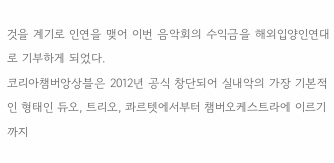것을 계기로 인연을 맺어 이번 음악회의 수익금을 해외입양인연대로 기부하게 되었다.
코리아챔버앙상블은 2012년 공식 창단되어 실내악의 가장 기본적인 형태인 듀오, 트리오, 콰르텟에서부터 챔버오케스트라에 이르기까지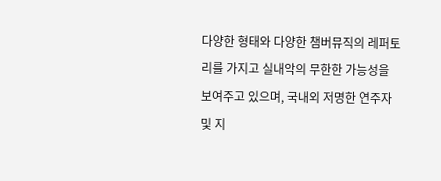다양한 형태와 다양한 챔버뮤직의 레퍼토리를 가지고 실내악의 무한한 가능성을 보여주고 있으며, 국내외 저명한 연주자 및 지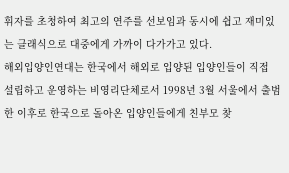휘자를 초청하여 최고의 연주를 선보임과 동시에 쉽고 재미있는 클래식으로 대중에게 가까이 다가가고 있다.
해외입양인연대는 한국에서 해외로 입양된 입양인들이 직접 설립하고 운영하는 비영리단체로서 1998년 3월 서울에서 출범한 이후로 한국으로 돌아온 입양인들에게 친부모 찾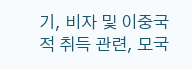기, 비자 및 이중국적 취득 관련, 모국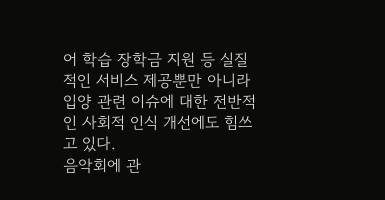어 학습 장학금 지원 등 실질적인 서비스 제공뿐만 아니라 입양 관련 이슈에 대한 전반적인 사회적 인식 개선에도 힘쓰고 있다.
음악회에 관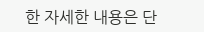한 자세한 내용은 단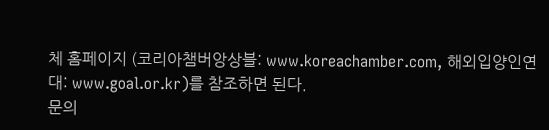체 홈페이지 (코리아챔버앙상블: www.koreachamber.com, 해외입양인연대: www.goal.or.kr)를 참조하면 된다.
문의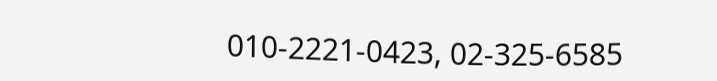010-2221-0423, 02-325-6585